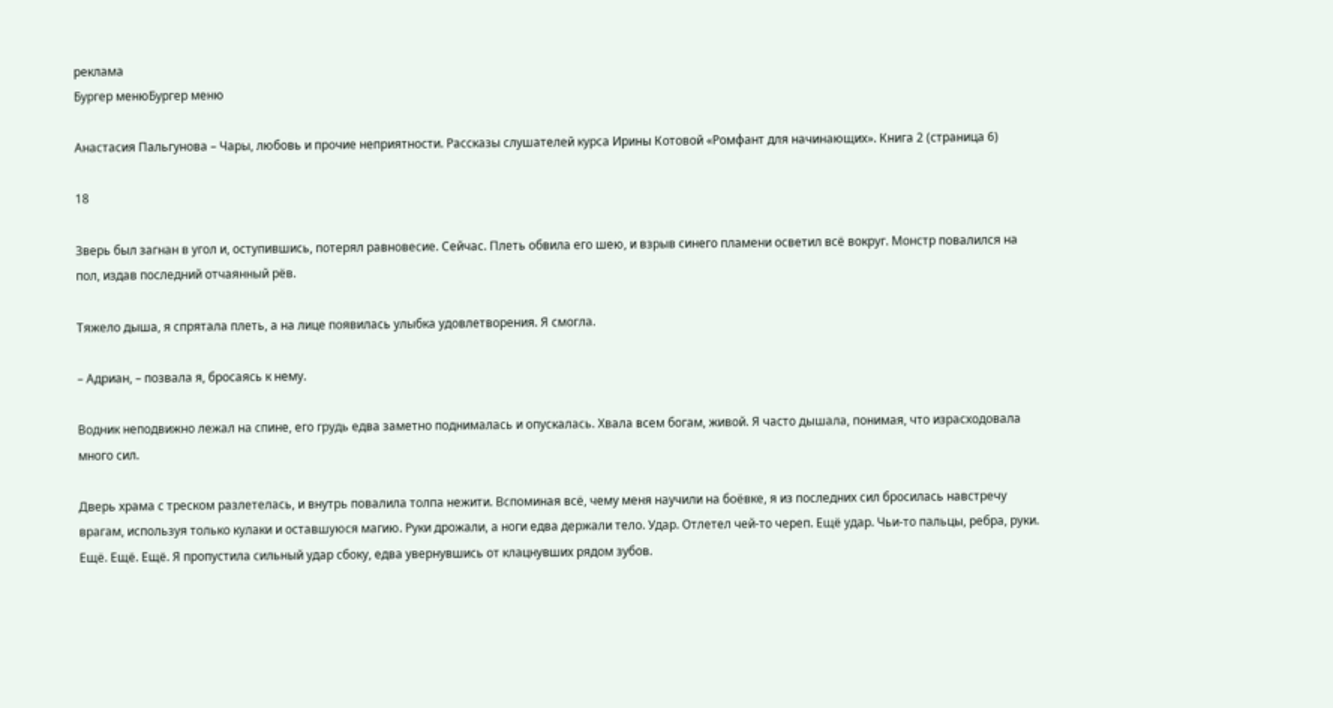реклама
Бургер менюБургер меню

Анастасия Пальгунова – Чары, любовь и прочие неприятности. Рассказы слушателей курса Ирины Котовой «Ромфант для начинающих». Книга 2 (страница 6)

18

Зверь был загнан в угол и, оступившись, потерял равновесие. Сейчас. Плеть обвила его шею, и взрыв синего пламени осветил всё вокруг. Монстр повалился на пол, издав последний отчаянный рёв.

Тяжело дыша, я спрятала плеть, а на лице появилась улыбка удовлетворения. Я смогла.

– Адриан, – позвала я, бросаясь к нему.

Водник неподвижно лежал на спине, его грудь едва заметно поднималась и опускалась. Хвала всем богам, живой. Я часто дышала, понимая, что израсходовала много сил.

Дверь храма с треском разлетелась, и внутрь повалила толпа нежити. Вспоминая всё, чему меня научили на боёвке, я из последних сил бросилась навстречу врагам, используя только кулаки и оставшуюся магию. Руки дрожали, а ноги едва держали тело. Удар. Отлетел чей-то череп. Ещё удар. Чьи-то пальцы, ребра, руки. Ещё. Ещё. Ещё. Я пропустила сильный удар сбоку, едва увернувшись от клацнувших рядом зубов.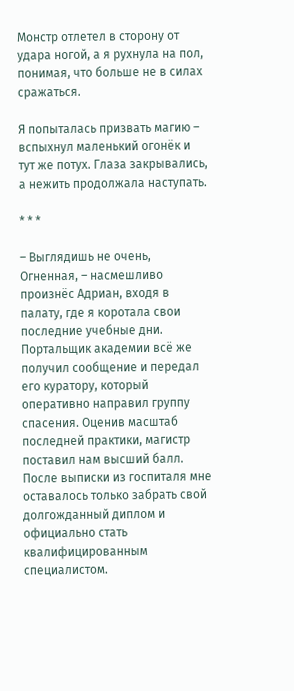Монстр отлетел в сторону от удара ногой, а я рухнула на пол, понимая, что больше не в силах сражаться.

Я попыталась призвать магию – вспыхнул маленький огонёк и тут же потух. Глаза закрывались, а нежить продолжала наступать.

* * *

– Выглядишь не очень, Огненная, – насмешливо произнёс Адриан, входя в палату, где я коротала свои последние учебные дни. Портальщик академии всё же получил сообщение и передал его куратору, который оперативно направил группу спасения. Оценив масштаб последней практики, магистр поставил нам высший балл. После выписки из госпиталя мне оставалось только забрать свой долгожданный диплом и официально стать квалифицированным специалистом.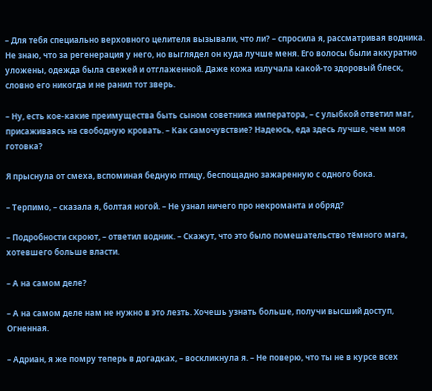– Для тебя специально верховного целителя вызывали, что ли? – спросила я, рассматривая водника. Не знаю, что за регенерация у него, но выглядел он куда лучше меня. Его волосы были аккуратно уложены, одежда была свежей и отглаженной. Даже кожа излучала какой-то здоровый блеск, словно его никогда и не ранил тот зверь.

– Ну, есть кое-какие преимущества быть сыном советника императора, – с улыбкой ответил маг, присаживаясь на свободную кровать. – Как самочувствие? Надеюсь, еда здесь лучше, чем моя готовка?

Я прыснула от смеха, вспоминая бедную птицу, беспощадно зажаренную с одного бока.

– Терпимо, – сказала я, болтая ногой. – Не узнал ничего про некроманта и обряд?

– Подробности скроют, – ответил водник. – Скажут, что это было помешательство тёмного мага, хотевшего больше власти.

– А на самом деле?

– А на самом деле нам не нужно в это лезть. Хочешь узнать больше, получи высший доступ, Огненная.

– Адриан, я же помру теперь в догадках, – воскликнула я. – Не поверю, что ты не в курсе всех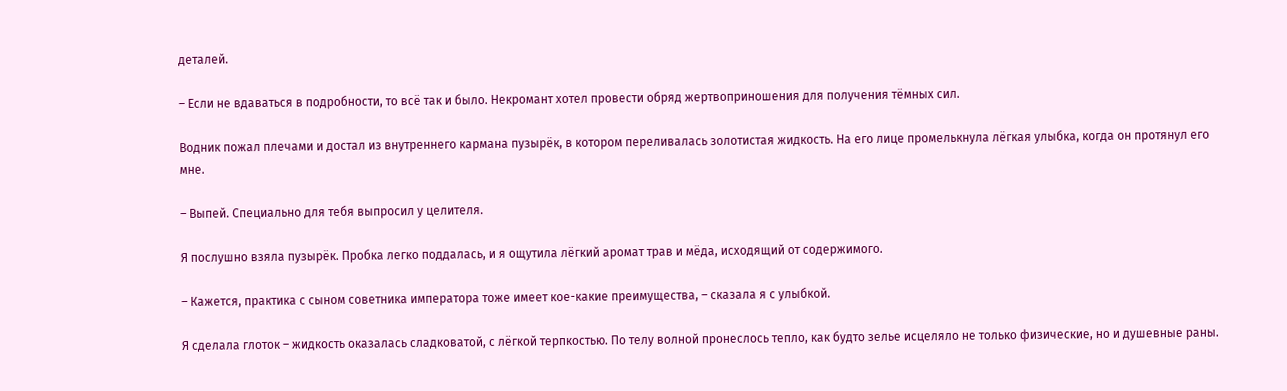деталей.

– Если не вдаваться в подробности, то всё так и было. Некромант хотел провести обряд жертвоприношения для получения тёмных сил.

Водник пожал плечами и достал из внутреннего кармана пузырёк, в котором переливалась золотистая жидкость. На его лице промелькнула лёгкая улыбка, когда он протянул его мне.

– Выпей. Специально для тебя выпросил у целителя.

Я послушно взяла пузырёк. Пробка легко поддалась, и я ощутила лёгкий аромат трав и мёда, исходящий от содержимого.

– Кажется, практика с сыном советника императора тоже имеет кое-какие преимущества, – сказала я с улыбкой.

Я сделала глоток – жидкость оказалась сладковатой, с лёгкой терпкостью. По телу волной пронеслось тепло, как будто зелье исцеляло не только физические, но и душевные раны.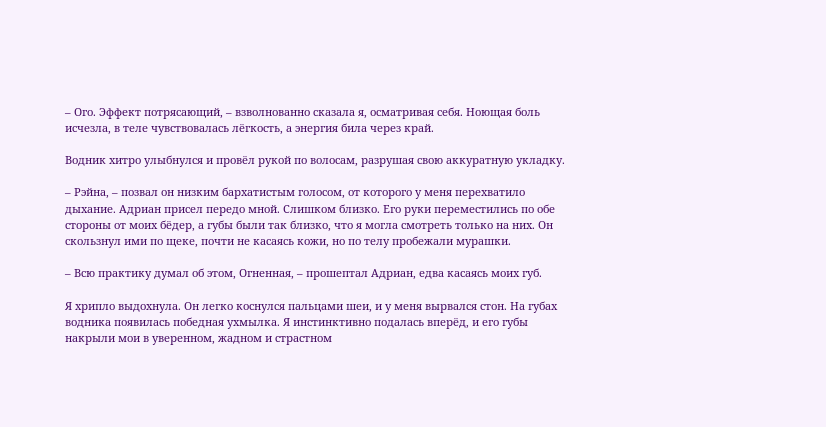– Ого. Эффект потрясающий, – взволнованно сказала я, осматривая себя. Ноющая боль исчезла, в теле чувствовалась лёгкость, а энергия била через край.

Водник хитро улыбнулся и провёл рукой по волосам, разрушая свою аккуратную укладку.

– Рэйна, – позвал он низким бархатистым голосом, от которого у меня перехватило дыхание. Адриан присел передо мной. Слишком близко. Его руки переместились по обе стороны от моих бёдер, а губы были так близко, что я могла смотреть только на них. Он скользнул ими по щеке, почти не касаясь кожи, но по телу пробежали мурашки.

– Всю практику думал об этом, Огненная, – прошептал Адриан, едва касаясь моих губ.

Я хрипло выдохнула. Он легко коснулся пальцами шеи, и у меня вырвался стон. На губах водника появилась победная ухмылка. Я инстинктивно подалась вперёд, и его губы накрыли мои в уверенном, жадном и страстном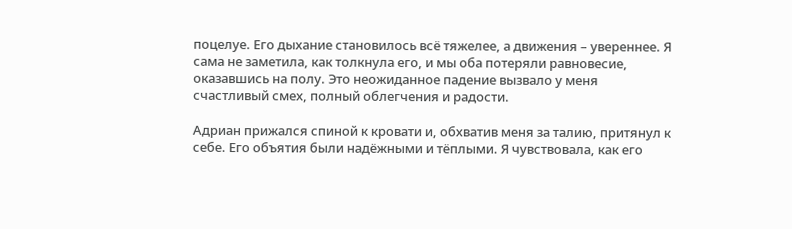поцелуе. Его дыхание становилось всё тяжелее, а движения – увереннее. Я сама не заметила, как толкнула его, и мы оба потеряли равновесие, оказавшись на полу. Это неожиданное падение вызвало у меня счастливый смех, полный облегчения и радости.

Адриан прижался спиной к кровати и, обхватив меня за талию, притянул к себе. Его объятия были надёжными и тёплыми. Я чувствовала, как его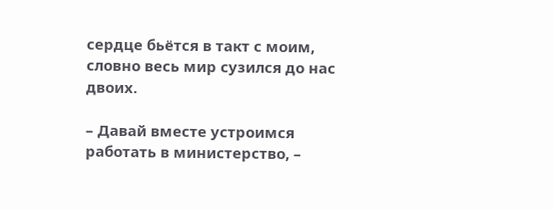сердце бьётся в такт с моим, словно весь мир сузился до нас двоих.

– Давай вместе устроимся работать в министерство, –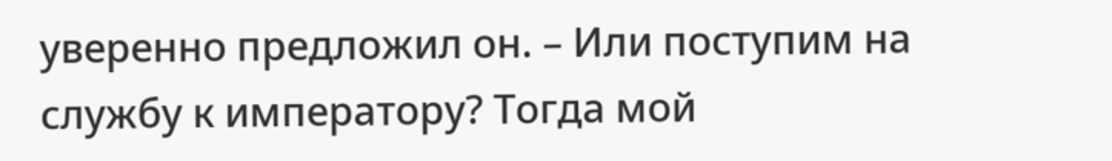уверенно предложил он. – Или поступим на службу к императору? Тогда мой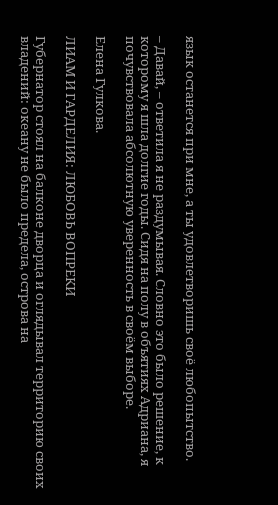язык останется при мне, а ты удовлетворишь своё любопытство.

– Давай, – ответила я не раздумывая. Словно это было решение, к которому я шла долгие годы. Сидя на полу в объятиях Адриана, я почувствовала абсолютную уверенность в своём выборе.

Елена Гулкова.

ЛИАМ И ГАРДЕЛИЯ: ЛЮБОВЬ ВОПРЕКИ

Губернатор стоял на балконе дворца и оглядывал территорию своих владений: океану не было предела, острова на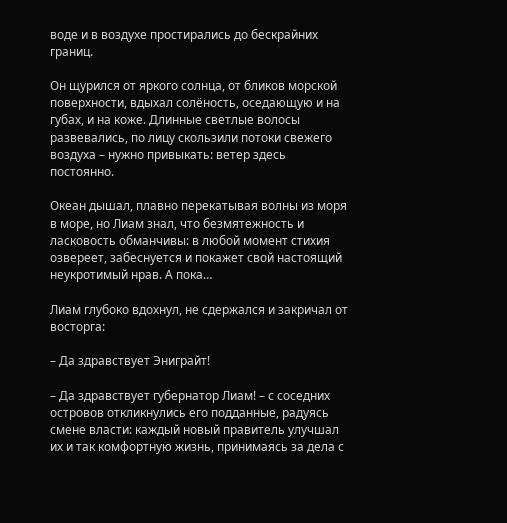воде и в воздухе простирались до бескрайних границ.

Он щурился от яркого солнца, от бликов морской поверхности, вдыхал солёность, оседающую и на губах, и на коже. Длинные светлые волосы развевались, по лицу скользили потоки свежего воздуха – нужно привыкать: ветер здесь постоянно.

Океан дышал, плавно перекатывая волны из моря в море, но Лиам знал, что безмятежность и ласковость обманчивы: в любой момент стихия озвереет, забеснуется и покажет свой настоящий неукротимый нрав. А пока…

Лиам глубоко вдохнул, не сдержался и закричал от восторга:

– Да здравствует Эниграйт!

– Да здравствует губернатор Лиам! – с соседних островов откликнулись его подданные, радуясь смене власти: каждый новый правитель улучшал их и так комфортную жизнь, принимаясь за дела с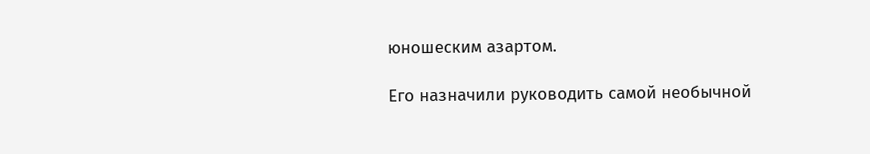юношеским азартом.

Его назначили руководить самой необычной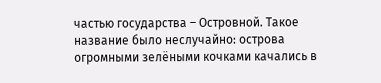частью государства – Островной. Такое название было неслучайно: острова огромными зелёными кочками качались в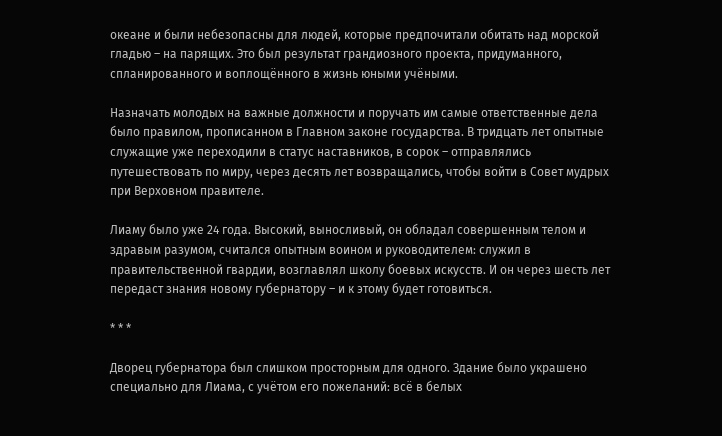океане и были небезопасны для людей, которые предпочитали обитать над морской гладью – на парящих. Это был результат грандиозного проекта, придуманного, спланированного и воплощённого в жизнь юными учёными.

Назначать молодых на важные должности и поручать им самые ответственные дела было правилом, прописанном в Главном законе государства. В тридцать лет опытные служащие уже переходили в статус наставников, в сорок – отправлялись путешествовать по миру, через десять лет возвращались, чтобы войти в Совет мудрых при Верховном правителе.

Лиаму было уже 24 года. Высокий, выносливый, он обладал совершенным телом и здравым разумом, считался опытным воином и руководителем: служил в правительственной гвардии, возглавлял школу боевых искусств. И он через шесть лет передаст знания новому губернатору – и к этому будет готовиться.

* * *

Дворец губернатора был слишком просторным для одного. Здание было украшено специально для Лиама, с учётом его пожеланий: всё в белых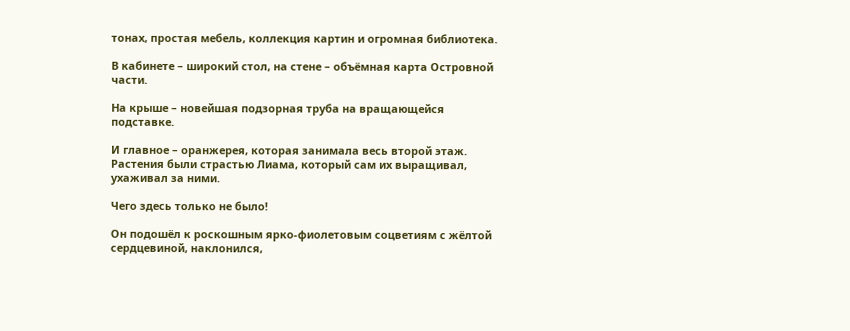тонах, простая мебель, коллекция картин и огромная библиотека.

В кабинете – широкий стол, на стене – объёмная карта Островной части.

На крыше – новейшая подзорная труба на вращающейся подставке.

И главное – оранжерея, которая занимала весь второй этаж. Растения были страстью Лиама, который сам их выращивал, ухаживал за ними.

Чего здесь только не было!

Он подошёл к роскошным ярко-фиолетовым соцветиям с жёлтой сердцевиной, наклонился,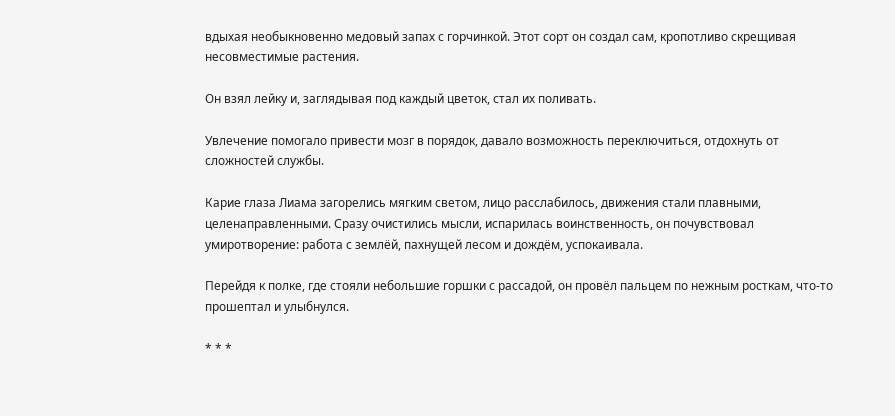вдыхая необыкновенно медовый запах с горчинкой. Этот сорт он создал сам, кропотливо скрещивая несовместимые растения.

Он взял лейку и, заглядывая под каждый цветок, стал их поливать.

Увлечение помогало привести мозг в порядок, давало возможность переключиться, отдохнуть от сложностей службы.

Карие глаза Лиама загорелись мягким светом, лицо расслабилось, движения стали плавными, целенаправленными. Сразу очистились мысли, испарилась воинственность, он почувствовал умиротворение: работа с землёй, пахнущей лесом и дождём, успокаивала.

Перейдя к полке, где стояли небольшие горшки с рассадой, он провёл пальцем по нежным росткам, что-то прошептал и улыбнулся.

* * *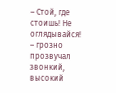– Стой, где стоишь! Не оглядывайся! – грозно прозвучал звонкий, высокий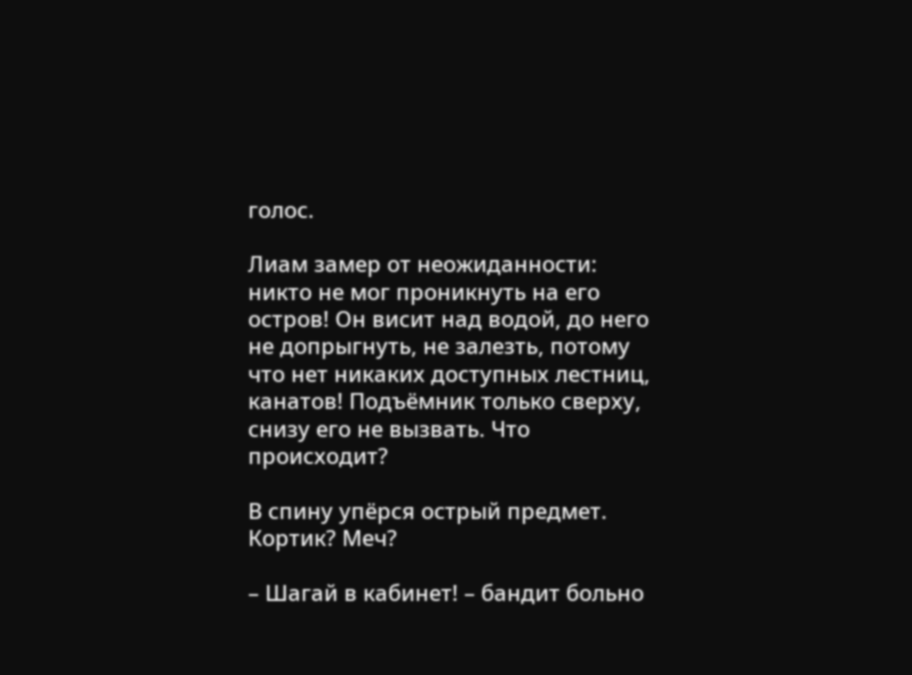голос.

Лиам замер от неожиданности: никто не мог проникнуть на его остров! Он висит над водой, до него не допрыгнуть, не залезть, потому что нет никаких доступных лестниц, канатов! Подъёмник только сверху, снизу его не вызвать. Что происходит?

В спину упёрся острый предмет. Кортик? Меч?

– Шагай в кабинет! – бандит больно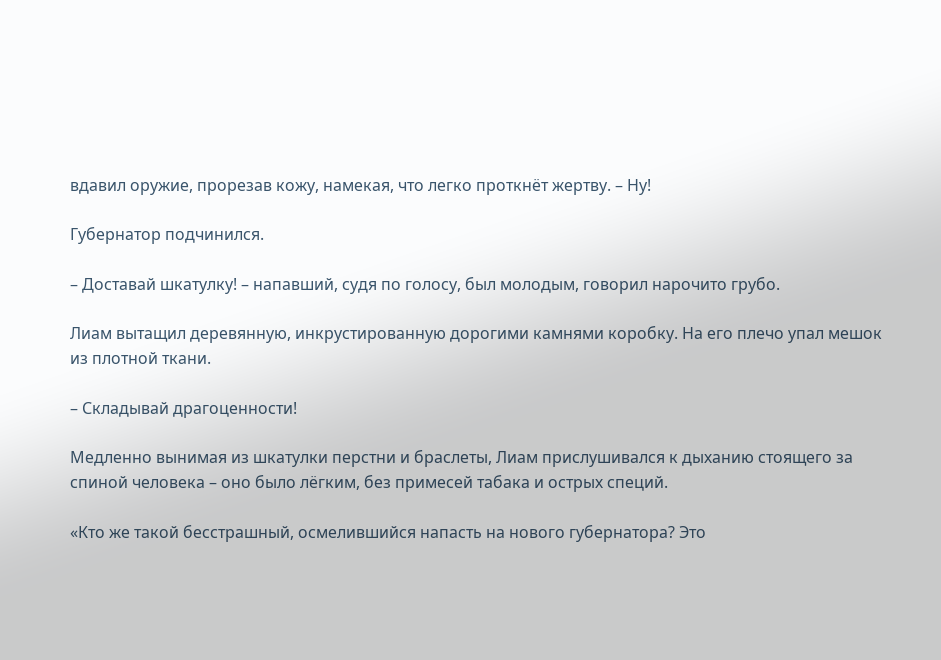вдавил оружие, прорезав кожу, намекая, что легко проткнёт жертву. – Ну!

Губернатор подчинился.

– Доставай шкатулку! – напавший, судя по голосу, был молодым, говорил нарочито грубо.

Лиам вытащил деревянную, инкрустированную дорогими камнями коробку. На его плечо упал мешок из плотной ткани.

– Складывай драгоценности!

Медленно вынимая из шкатулки перстни и браслеты, Лиам прислушивался к дыханию стоящего за спиной человека – оно было лёгким, без примесей табака и острых специй.

«Кто же такой бесстрашный, осмелившийся напасть на нового губернатора? Это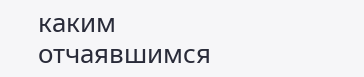каким отчаявшимся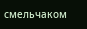смельчаком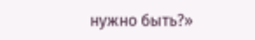нужно быть?»